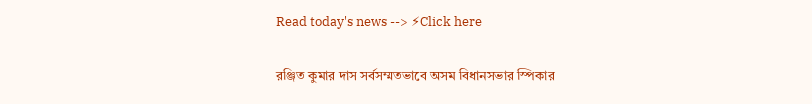Read today's news --> ⚡Click here

রঞ্জিত কুমার দাস সর্বসম্মতভাবে অসম বিধানসভার স্পিকার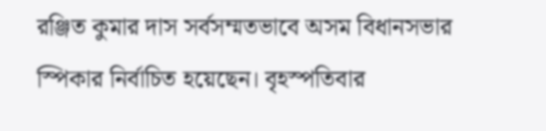রঞ্জিত কুমার দাস সর্বসম্মতভাবে অসম বিধানসভার স্পিকার নির্বাচিত হয়েছেন। বৃহস্পতিবার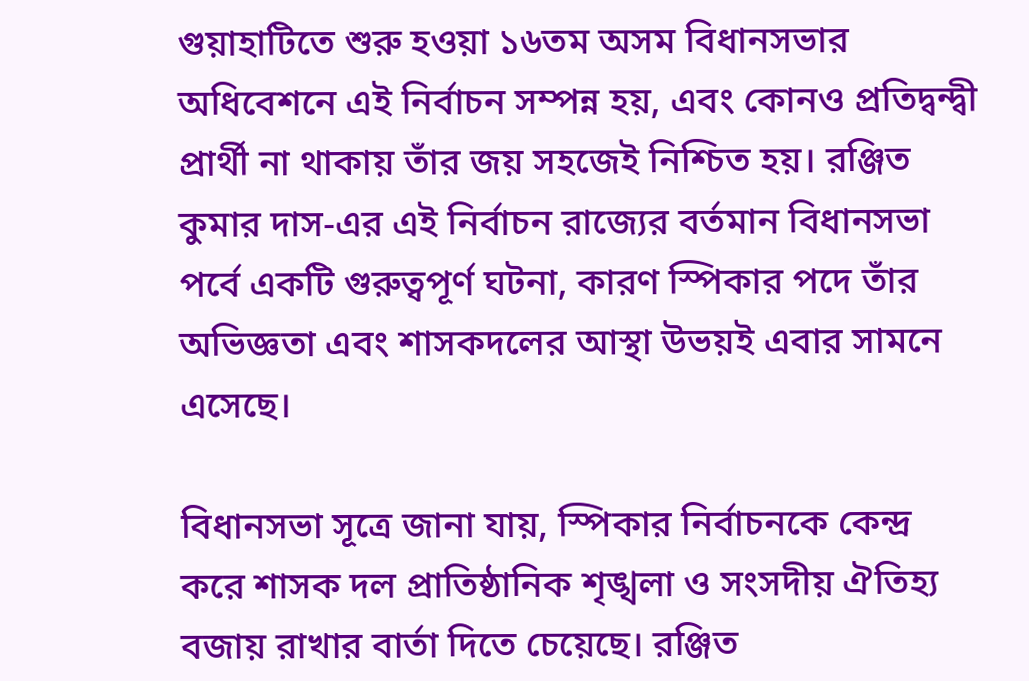গুয়াহাটিতে শুরু হওয়া ১৬তম অসম বিধানসভার অধিবেশনে এই নির্বাচন সম্পন্ন হয়, এবং কোনও প্রতিদ্বন্দ্বী প্রার্থী না থাকায় তাঁর জয় সহজেই নিশ্চিত হয়। রঞ্জিত কুমার দাস-এর এই নির্বাচন রাজ্যের বর্তমান বিধানসভা পর্বে একটি গুরুত্বপূর্ণ ঘটনা, কারণ স্পিকার পদে তাঁর অভিজ্ঞতা এবং শাসকদলের আস্থা উভয়ই এবার সামনে এসেছে।

বিধানসভা সূত্রে জানা যায়, স্পিকার নির্বাচনকে কেন্দ্র করে শাসক দল প্রাতিষ্ঠানিক শৃঙ্খলা ও সংসদীয় ঐতিহ্য বজায় রাখার বার্তা দিতে চেয়েছে। রঞ্জিত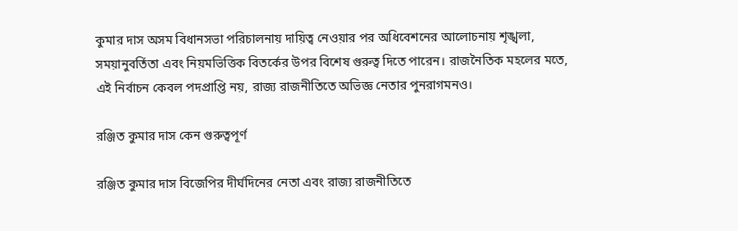কুমার দাস অসম বিধানসভা পরিচালনায় দায়িত্ব নেওয়ার পর অধিবেশনের আলোচনায় শৃঙ্খলা, সময়ানুবর্তিতা এবং নিয়মভিত্তিক বিতর্কের উপর বিশেষ গুরুত্ব দিতে পারেন। রাজনৈতিক মহলের মতে, এই নির্বাচন কেবল পদপ্রাপ্তি নয়, রাজ্য রাজনীতিতে অভিজ্ঞ নেতার পুনরাগমনও।

রঞ্জিত কুমার দাস কেন গুরুত্বপূর্ণ

রঞ্জিত কুমার দাস বিজেপির দীর্ঘদিনের নেতা এবং রাজ্য রাজনীতিতে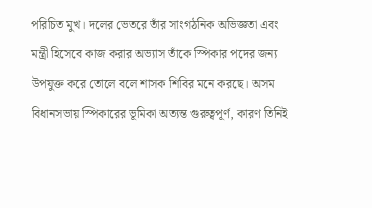পরিচিত মুখ। দলের ভেতরে তাঁর সাংগঠনিক অভিজ্ঞতা এবং মন্ত্রী হিসেবে কাজ করার অভ্যাস তাঁকে স্পিকার পদের জন্য উপযুক্ত করে তোলে বলে শাসক শিবির মনে করছে। অসম বিধানসভায় স্পিকারের ভূমিকা অত্যন্ত গুরুত্বপূর্ণ, কারণ তিনিই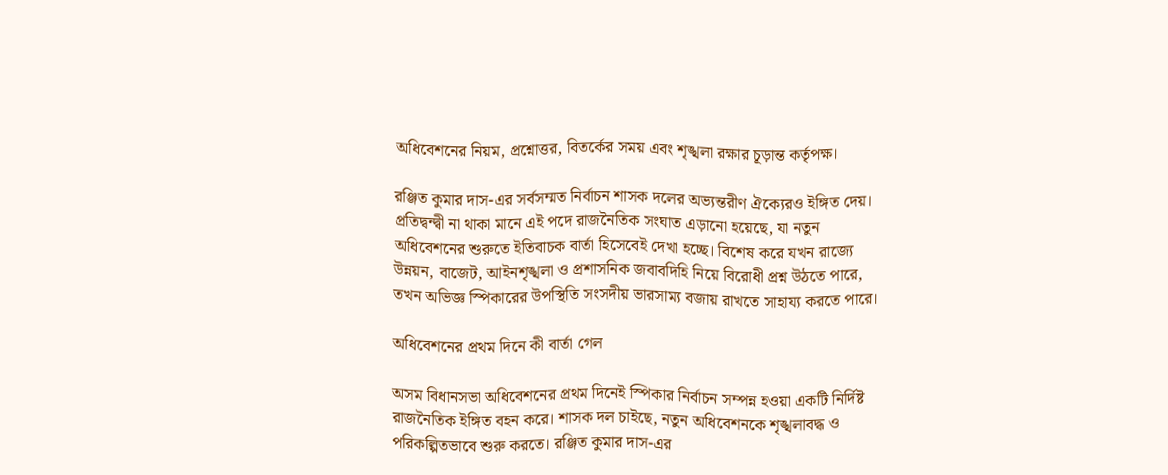অধিবেশনের নিয়ম, প্রশ্নোত্তর, বিতর্কের সময় এবং শৃঙ্খলা রক্ষার চূড়ান্ত কর্তৃপক্ষ।

রঞ্জিত কুমার দাস-এর সর্বসম্মত নির্বাচন শাসক দলের অভ্যন্তরীণ ঐক্যেরও ইঙ্গিত দেয়। প্রতিদ্বন্দ্বী না থাকা মানে এই পদে রাজনৈতিক সংঘাত এড়ানো হয়েছে, যা নতুন অধিবেশনের শুরুতে ইতিবাচক বার্তা হিসেবেই দেখা হচ্ছে। বিশেষ করে যখন রাজ্যে উন্নয়ন, বাজেট, আইনশৃঙ্খলা ও প্রশাসনিক জবাবদিহি নিয়ে বিরোধী প্রশ্ন উঠতে পারে, তখন অভিজ্ঞ স্পিকারের উপস্থিতি সংসদীয় ভারসাম্য বজায় রাখতে সাহায্য করতে পারে।

অধিবেশনের প্রথম দিনে কী বার্তা গেল

অসম বিধানসভা অধিবেশনের প্রথম দিনেই স্পিকার নির্বাচন সম্পন্ন হওয়া একটি নির্দিষ্ট রাজনৈতিক ইঙ্গিত বহন করে। শাসক দল চাইছে, নতুন অধিবেশনকে শৃঙ্খলাবদ্ধ ও পরিকল্পিতভাবে শুরু করতে। রঞ্জিত কুমার দাস-এর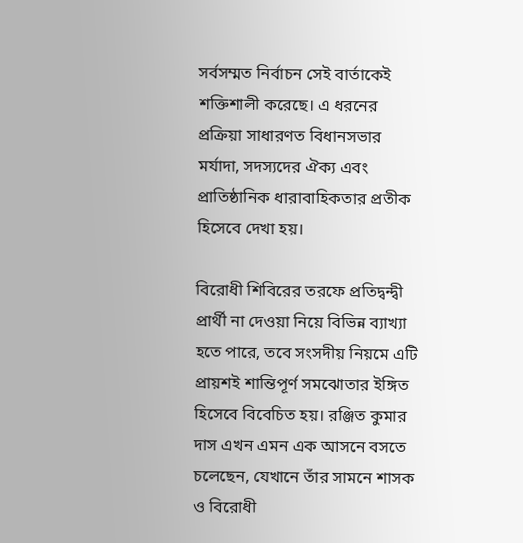সর্বসম্মত নির্বাচন সেই বার্তাকেই শক্তিশালী করেছে। এ ধরনের প্রক্রিয়া সাধারণত বিধানসভার মর্যাদা, সদস্যদের ঐক্য এবং প্রাতিষ্ঠানিক ধারাবাহিকতার প্রতীক হিসেবে দেখা হয়।

বিরোধী শিবিরের তরফে প্রতিদ্বন্দ্বী প্রার্থী না দেওয়া নিয়ে বিভিন্ন ব্যাখ্যা হতে পারে, তবে সংসদীয় নিয়মে এটি প্রায়শই শান্তিপূর্ণ সমঝোতার ইঙ্গিত হিসেবে বিবেচিত হয়। রঞ্জিত কুমার দাস এখন এমন এক আসনে বসতে চলেছেন, যেখানে তাঁর সামনে শাসক ও বিরোধী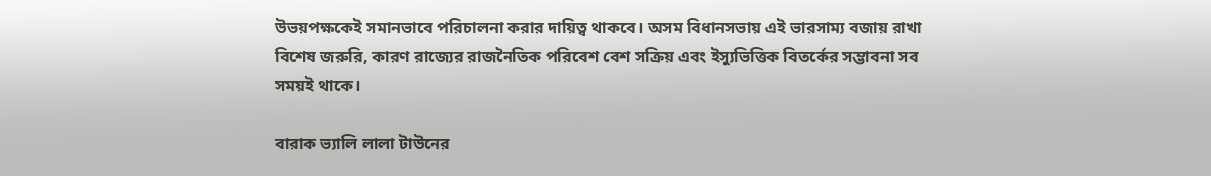উভয়পক্ষকেই সমানভাবে পরিচালনা করার দায়িত্ব থাকবে। অসম বিধানসভায় এই ভারসাম্য বজায় রাখা বিশেষ জরুরি, কারণ রাজ্যের রাজনৈতিক পরিবেশ বেশ সক্রিয় এবং ইস্যুভিত্তিক বিতর্কের সম্ভাবনা সব সময়ই থাকে।

বারাক ভ্যালি লালা টাউনের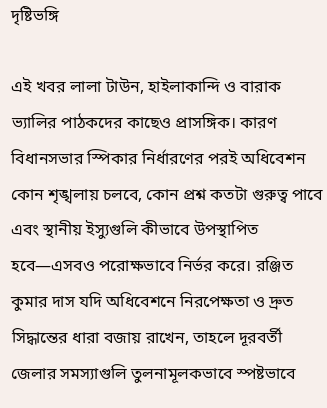দৃষ্টিভঙ্গি

এই খবর লালা টাউন, হাইলাকান্দি ও বারাক ভ্যালির পাঠকদের কাছেও প্রাসঙ্গিক। কারণ বিধানসভার স্পিকার নির্ধারণের পরই অধিবেশন কোন শৃঙ্খলায় চলবে, কোন প্রশ্ন কতটা গুরুত্ব পাবে এবং স্থানীয় ইস্যুগুলি কীভাবে উপস্থাপিত হবে—এসবও পরোক্ষভাবে নির্ভর করে। রঞ্জিত কুমার দাস যদি অধিবেশনে নিরপেক্ষতা ও দ্রুত সিদ্ধান্তের ধারা বজায় রাখেন, তাহলে দূরবর্তী জেলার সমস্যাগুলি তুলনামূলকভাবে স্পষ্টভাবে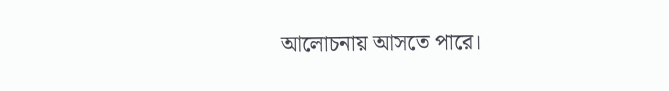আলোচনায় আসতে পারে।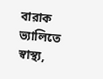বারাক ভ্যালিতে স্বাস্থ্য,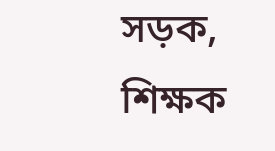সড়ক, শিক্ষক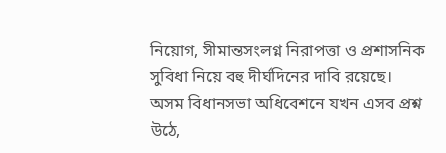নিয়োগ, সীমান্তসংলগ্ন নিরাপত্তা ও প্রশাসনিক সুবিধা নিয়ে বহু দীর্ঘদিনের দাবি রয়েছে। অসম বিধানসভা অধিবেশনে যখন এসব প্রশ্ন উঠে,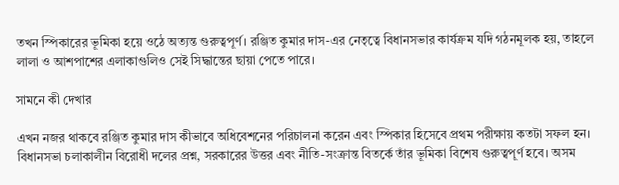তখন স্পিকারের ভূমিকা হয়ে ওঠে অত্যন্ত গুরুত্বপূর্ণ। রঞ্জিত কুমার দাস-এর নেতৃত্বে বিধানসভার কার্যক্রম যদি গঠনমূলক হয়, তাহলে লালা ও আশপাশের এলাকাগুলিও সেই সিদ্ধান্তের ছায়া পেতে পারে।

সামনে কী দেখার

এখন নজর থাকবে রঞ্জিত কুমার দাস কীভাবে অধিবেশনের পরিচালনা করেন এবং স্পিকার হিসেবে প্রথম পরীক্ষায় কতটা সফল হন। বিধানসভা চলাকালীন বিরোধী দলের প্রশ্ন, সরকারের উত্তর এবং নীতি-সংক্রান্ত বিতর্কে তাঁর ভূমিকা বিশেষ গুরুত্বপূর্ণ হবে। অসম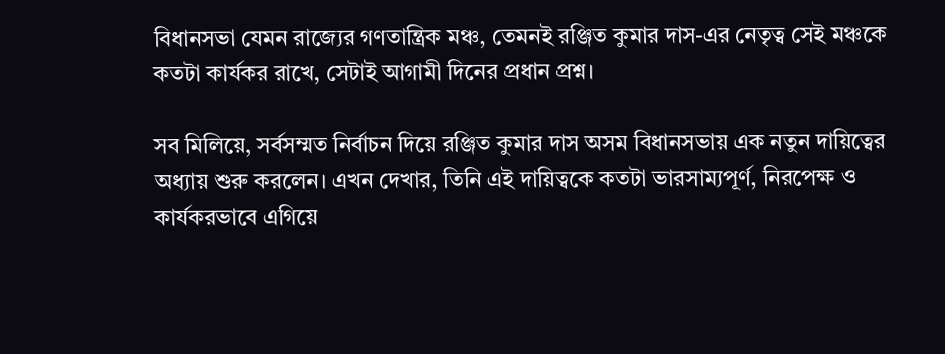বিধানসভা যেমন রাজ্যের গণতান্ত্রিক মঞ্চ, তেমনই রঞ্জিত কুমার দাস-এর নেতৃত্ব সেই মঞ্চকে কতটা কার্যকর রাখে, সেটাই আগামী দিনের প্রধান প্রশ্ন।

সব মিলিয়ে, সর্বসম্মত নির্বাচন দিয়ে রঞ্জিত কুমার দাস অসম বিধানসভায় এক নতুন দায়িত্বের অধ্যায় শুরু করলেন। এখন দেখার, তিনি এই দায়িত্বকে কতটা ভারসাম্যপূর্ণ, নিরপেক্ষ ও কার্যকরভাবে এগিয়ে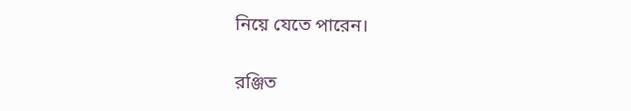নিয়ে যেতে পারেন।

রঞ্জিত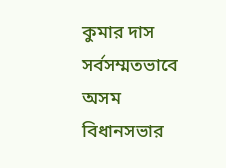কুমার দাস সর্বসম্মতভাবে অসম বিধানসভার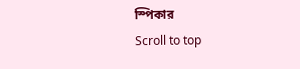স্পিকার
Scroll to top